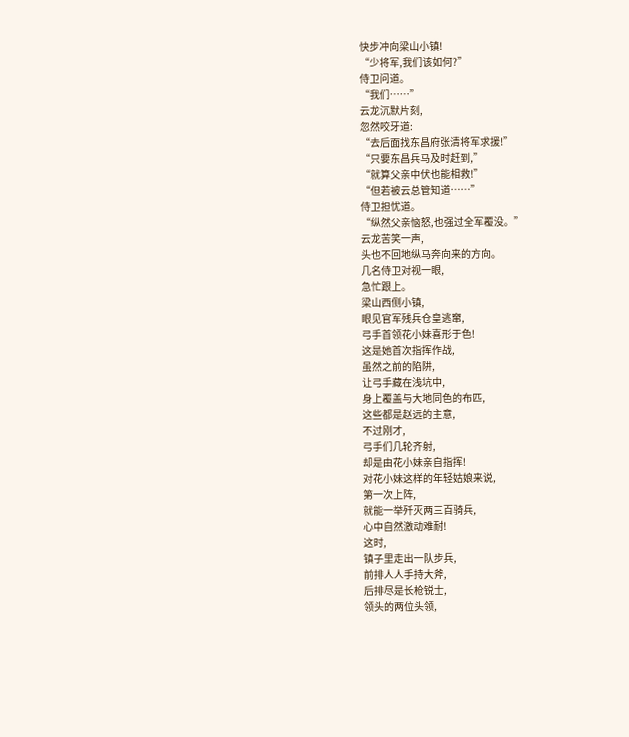快步冲向梁山小镇!
“少将军,我们该如何?”
侍卫问道。
“我们……”
云龙沉默片刻,
忽然咬牙道:
“去后面找东昌府张清将军求援!”
“只要东昌兵马及时赶到,”
“就算父亲中伏也能相救!”
“但若被云总管知道……”
侍卫担忧道。
“纵然父亲恼怒,也强过全军覆没。”
云龙苦笑一声,
头也不回地纵马奔向来的方向。
几名侍卫对视一眼,
急忙跟上。
梁山西侧小镇,
眼见官军残兵仓皇逃窜,
弓手首领花小妹喜形于色!
这是她首次指挥作战,
虽然之前的陷阱,
让弓手藏在浅坑中,
身上覆盖与大地同色的布匹,
这些都是赵远的主意,
不过刚才,
弓手们几轮齐射,
却是由花小妹亲自指挥!
对花小妹这样的年轻姑娘来说,
第一次上阵,
就能一举歼灭两三百骑兵,
心中自然激动难耐!
这时,
镇子里走出一队步兵,
前排人人手持大斧,
后排尽是长枪锐士,
领头的两位头领,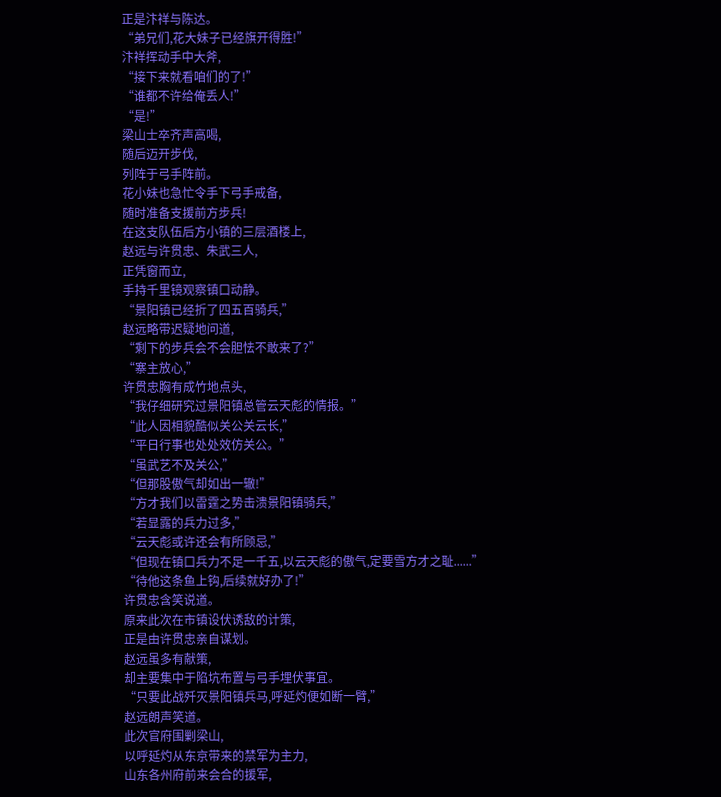正是汴祥与陈达。
“弟兄们,花大妹子已经旗开得胜!”
汴祥挥动手中大斧,
“接下来就看咱们的了!”
“谁都不许给俺丢人!”
“是!”
梁山士卒齐声高喝,
随后迈开步伐,
列阵于弓手阵前。
花小妹也急忙令手下弓手戒备,
随时准备支援前方步兵!
在这支队伍后方小镇的三层酒楼上,
赵远与许贯忠、朱武三人,
正凭窗而立,
手持千里镜观察镇口动静。
“景阳镇已经折了四五百骑兵,”
赵远略带迟疑地问道,
“剩下的步兵会不会胆怯不敢来了?”
“寨主放心,”
许贯忠胸有成竹地点头,
“我仔细研究过景阳镇总管云天彪的情报。”
“此人因相貌酷似关公关云长,”
“平日行事也处处效仿关公。”
“虽武艺不及关公,”
“但那股傲气却如出一辙!”
“方才我们以雷霆之势击溃景阳镇骑兵,”
“若显露的兵力过多,”
“云天彪或许还会有所顾忌,”
“但现在镇口兵力不足一千五,以云天彪的傲气,定要雪方才之耻......”
“待他这条鱼上钩,后续就好办了!”
许贯忠含笑说道。
原来此次在市镇设伏诱敌的计策,
正是由许贯忠亲自谋划。
赵远虽多有献策,
却主要集中于陷坑布置与弓手埋伏事宜。
“只要此战歼灭景阳镇兵马,呼延灼便如断一臂,”
赵远朗声笑道。
此次官府围剿梁山,
以呼延灼从东京带来的禁军为主力,
山东各州府前来会合的援军,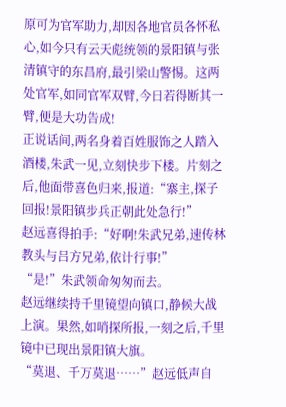原可为官军助力,却因各地官员各怀私心,如今只有云天彪统领的景阳镇与张清镇守的东昌府,最引梁山警惕。这两处官军,如同官军双臂,今日若得断其一臂,便是大功告成!
正说话间,两名身着百姓服饰之人踏入酒楼,朱武一见,立刻快步下楼。片刻之后,他面带喜色归来,报道:“寨主,探子回报!景阳镇步兵正朝此处急行!”
赵远喜得拍手:“好啊!朱武兄弟,速传林教头与吕方兄弟,依计行事!”
“是!”朱武领命匆匆而去。
赵远继续持千里镜望向镇口,静候大战上演。果然,如哨探所报,一刻之后,千里镜中已现出景阳镇大旗。
“莫退、千万莫退……”赵远低声自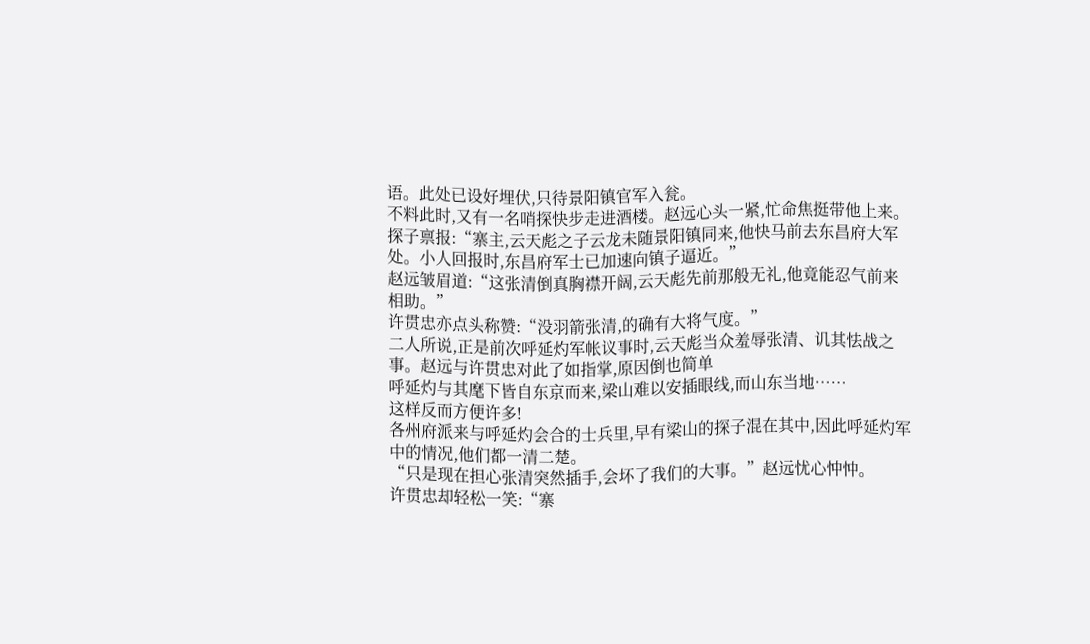语。此处已设好埋伏,只待景阳镇官军入瓮。
不料此时,又有一名哨探快步走进酒楼。赵远心头一紧,忙命焦挺带他上来。
探子禀报:“寨主,云天彪之子云龙未随景阳镇同来,他快马前去东昌府大军处。小人回报时,东昌府军士已加速向镇子逼近。”
赵远皱眉道:“这张清倒真胸襟开阔,云天彪先前那般无礼,他竟能忍气前来相助。”
许贯忠亦点头称赞:“没羽箭张清,的确有大将气度。”
二人所说,正是前次呼延灼军帐议事时,云天彪当众羞辱张清、讥其怯战之事。赵远与许贯忠对此了如指掌,原因倒也简单
呼延灼与其麾下皆自东京而来,梁山难以安插眼线,而山东当地……
这样反而方便许多!
各州府派来与呼延灼会合的士兵里,早有梁山的探子混在其中,因此呼延灼军中的情况,他们都一清二楚。
“只是现在担心张清突然插手,会坏了我们的大事。”赵远忧心忡忡。
许贯忠却轻松一笑:“寨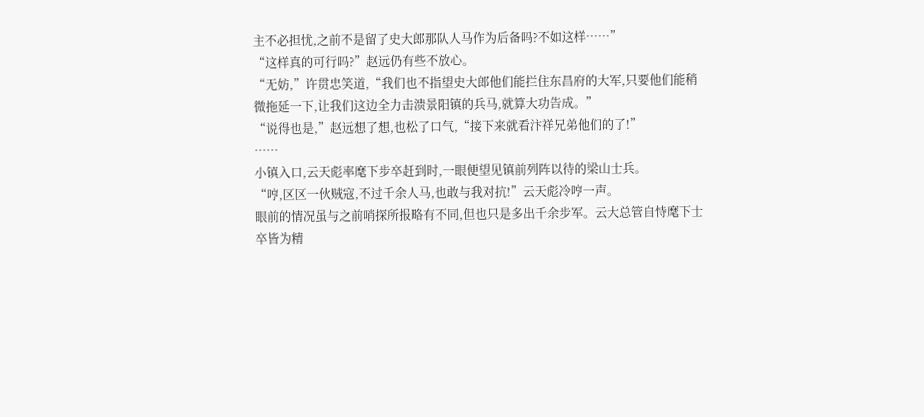主不必担忧,之前不是留了史大郎那队人马作为后备吗?不如这样……”
“这样真的可行吗?”赵远仍有些不放心。
“无妨,”许贯忠笑道,“我们也不指望史大郎他们能拦住东昌府的大军,只要他们能稍微拖延一下,让我们这边全力击溃景阳镇的兵马,就算大功告成。”
“说得也是,”赵远想了想,也松了口气,“接下来就看汴祥兄弟他们的了!”
……
小镇入口,云天彪率麾下步卒赶到时,一眼便望见镇前列阵以待的梁山士兵。
“哼,区区一伙贼寇,不过千余人马,也敢与我对抗!”云天彪冷哼一声。
眼前的情况虽与之前哨探所报略有不同,但也只是多出千余步军。云大总管自恃麾下士卒皆为精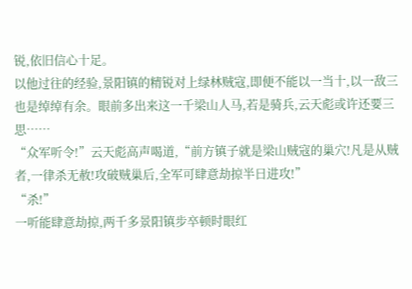锐,依旧信心十足。
以他过往的经验,景阳镇的精锐对上绿林贼寇,即便不能以一当十,以一敌三也是绰绰有余。眼前多出来这一千梁山人马,若是骑兵,云天彪或许还要三思……
“众军听令!”云天彪高声喝道,“前方镇子就是梁山贼寇的巢穴!凡是从贼者,一律杀无赦!攻破贼巢后,全军可肆意劫掠半日进攻!”
“杀!”
一听能肆意劫掠,两千多景阳镇步卒顿时眼红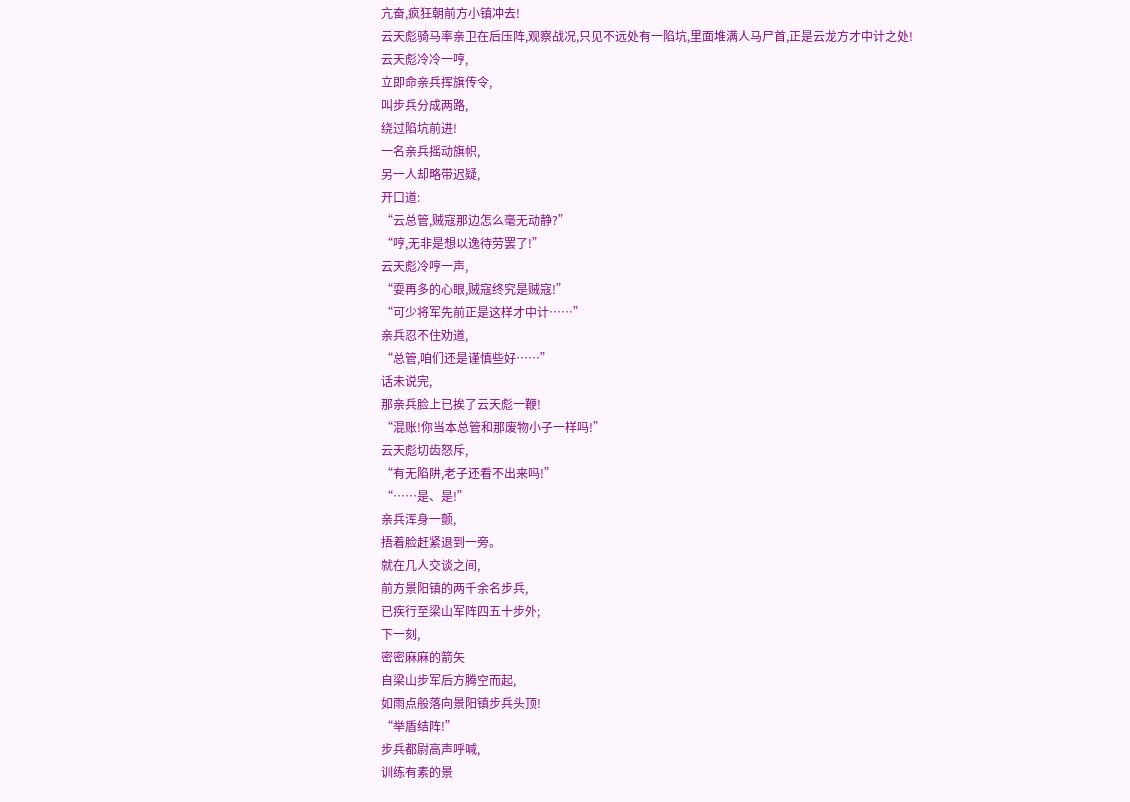亢奋,疯狂朝前方小镇冲去!
云天彪骑马率亲卫在后压阵,观察战况,只见不远处有一陷坑,里面堆满人马尸首,正是云龙方才中计之处!
云天彪冷冷一哼,
立即命亲兵挥旗传令,
叫步兵分成两路,
绕过陷坑前进!
一名亲兵摇动旗帜,
另一人却略带迟疑,
开口道:
“云总管,贼寇那边怎么毫无动静?”
“哼,无非是想以逸待劳罢了!”
云天彪冷哼一声,
“耍再多的心眼,贼寇终究是贼寇!”
“可少将军先前正是这样才中计……”
亲兵忍不住劝道,
“总管,咱们还是谨慎些好……”
话未说完,
那亲兵脸上已挨了云天彪一鞭!
“混账!你当本总管和那废物小子一样吗!”
云天彪切齿怒斥,
“有无陷阱,老子还看不出来吗!”
“……是、是!”
亲兵浑身一颤,
捂着脸赶紧退到一旁。
就在几人交谈之间,
前方景阳镇的两千余名步兵,
已疾行至梁山军阵四五十步外;
下一刻,
密密麻麻的箭矢
自梁山步军后方腾空而起,
如雨点般落向景阳镇步兵头顶!
“举盾结阵!”
步兵都尉高声呼喊,
训练有素的景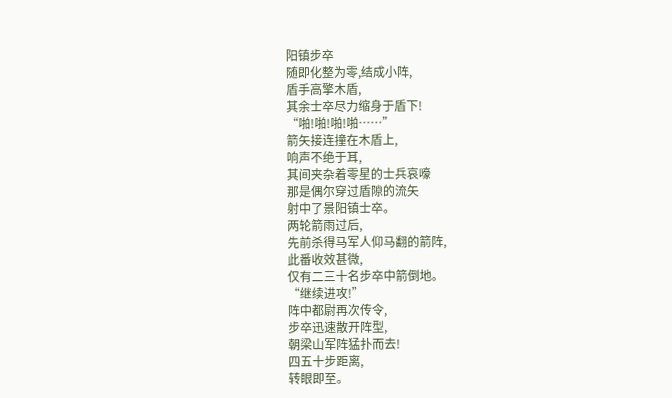阳镇步卒
随即化整为零,结成小阵,
盾手高擎木盾,
其余士卒尽力缩身于盾下!
“啪!啪!啪!啪……”
箭矢接连撞在木盾上,
响声不绝于耳,
其间夹杂着零星的士兵哀嚎
那是偶尔穿过盾隙的流矢
射中了景阳镇士卒。
两轮箭雨过后,
先前杀得马军人仰马翻的箭阵,
此番收效甚微,
仅有二三十名步卒中箭倒地。
“继续进攻!”
阵中都尉再次传令,
步卒迅速散开阵型,
朝梁山军阵猛扑而去!
四五十步距离,
转眼即至。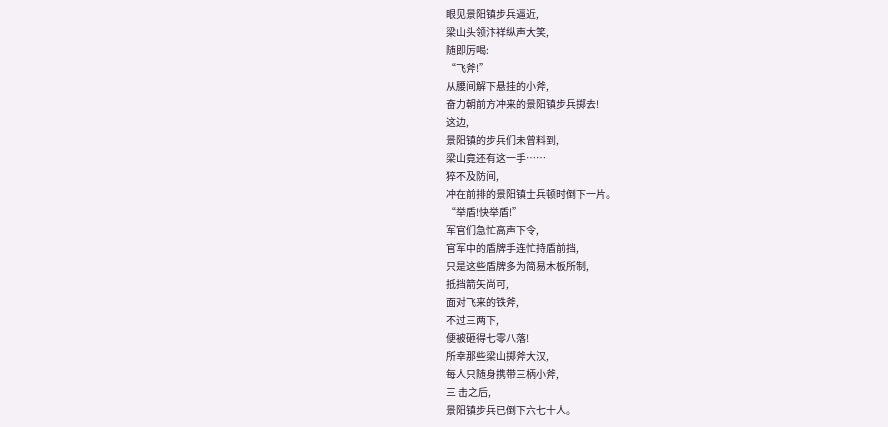眼见景阳镇步兵逼近,
梁山头领汴祥纵声大笑,
随即厉喝:
“飞斧!”
从腰间解下悬挂的小斧,
奋力朝前方冲来的景阳镇步兵掷去!
这边,
景阳镇的步兵们未曾料到,
梁山竟还有这一手……
猝不及防间,
冲在前排的景阳镇士兵顿时倒下一片。
“举盾!快举盾!”
军官们急忙高声下令,
官军中的盾牌手连忙持盾前挡,
只是这些盾牌多为简易木板所制,
抵挡箭矢尚可,
面对飞来的铁斧,
不过三两下,
便被砸得七零八落!
所幸那些梁山掷斧大汉,
每人只随身携带三柄小斧,
三 击之后,
景阳镇步兵已倒下六七十人。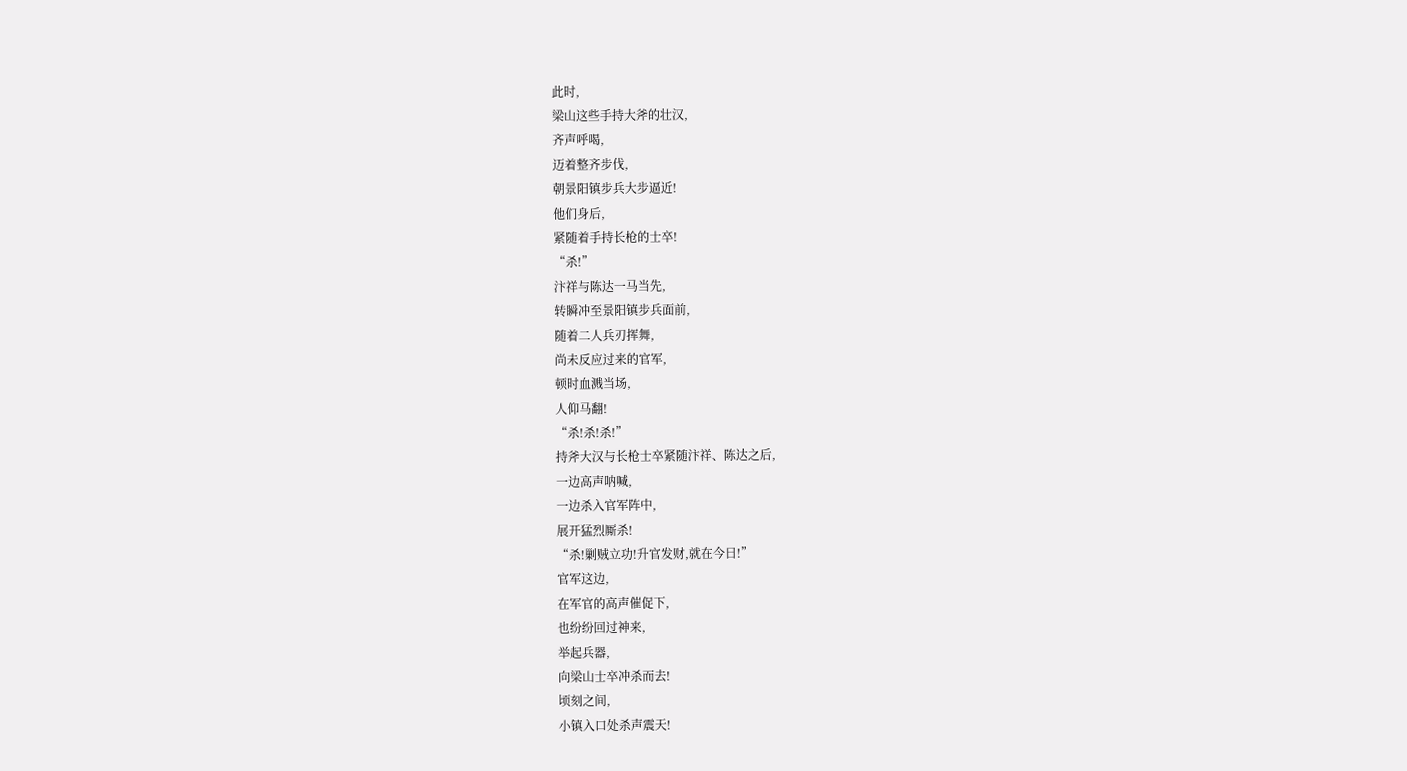此时,
梁山这些手持大斧的壮汉,
齐声呼喝,
迈着整齐步伐,
朝景阳镇步兵大步逼近!
他们身后,
紧随着手持长枪的士卒!
“杀!”
汴祥与陈达一马当先,
转瞬冲至景阳镇步兵面前,
随着二人兵刃挥舞,
尚未反应过来的官军,
顿时血溅当场,
人仰马翻!
“杀!杀!杀!”
持斧大汉与长枪士卒紧随汴祥、陈达之后,
一边高声呐喊,
一边杀入官军阵中,
展开猛烈厮杀!
“杀!剿贼立功!升官发财,就在今日!”
官军这边,
在军官的高声催促下,
也纷纷回过神来,
举起兵器,
向梁山士卒冲杀而去!
顷刻之间,
小镇入口处杀声震天!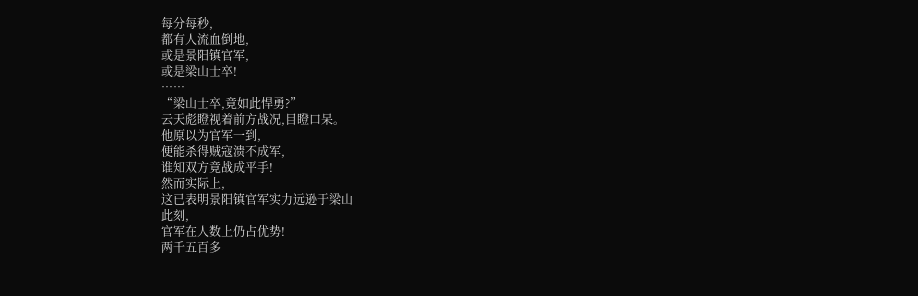每分每秒,
都有人流血倒地,
或是景阳镇官军,
或是梁山士卒!
……
“梁山士卒,竟如此悍勇?”
云天彪瞪视着前方战况,目瞪口呆。
他原以为官军一到,
便能杀得贼寇溃不成军,
谁知双方竟战成平手!
然而实际上,
这已表明景阳镇官军实力远逊于梁山
此刻,
官军在人数上仍占优势!
两千五百多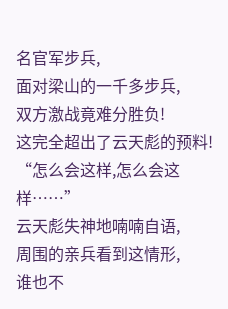名官军步兵,
面对梁山的一千多步兵,
双方激战竟难分胜负!
这完全超出了云天彪的预料!
“怎么会这样,怎么会这样……”
云天彪失神地喃喃自语,
周围的亲兵看到这情形,
谁也不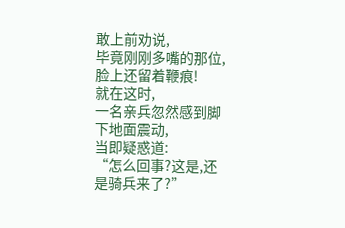敢上前劝说,
毕竟刚刚多嘴的那位,
脸上还留着鞭痕!
就在这时,
一名亲兵忽然感到脚下地面震动,
当即疑惑道:
“怎么回事?这是,还是骑兵来了?”